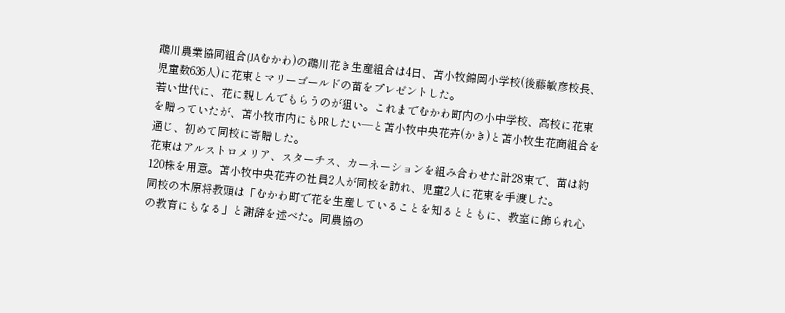鵡川農業協同組合(JAむかわ)の鵡川花き生産組合は4日、苫小牧錦岡小学校(後藤敏彦校長、児童数636人)に花束とマリーゴールドの苗をプレゼントした。
若い世代に、花に親しんでもらうのが狙い。これまでむかわ町内の小中学校、高校に花束を贈っていたが、苫小牧市内にもPRしたい―と苫小牧中央花卉(かき)と苫小牧生花商組合を通じ、初めて同校に寄贈した。
花束はアルストロメリア、スターチス、カーネーションを組み合わせた計28束で、苗は約120株を用意。苫小牧中央花卉の社員2人が同校を訪れ、児童2人に花束を手渡した。
同校の木原将教頭は「むかわ町で花を生産していることを知るとともに、教室に飾られ心の教育にもなる」と謝辞を述べた。同農協の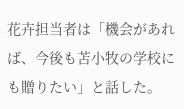花卉担当者は「機会があれば、今後も苫小牧の学校にも贈りたい」と話した。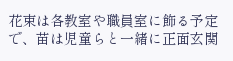花束は各教室や職員室に飾る予定で、苗は児童らと一緒に正面玄関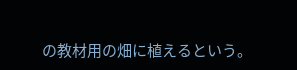の教材用の畑に植えるという。